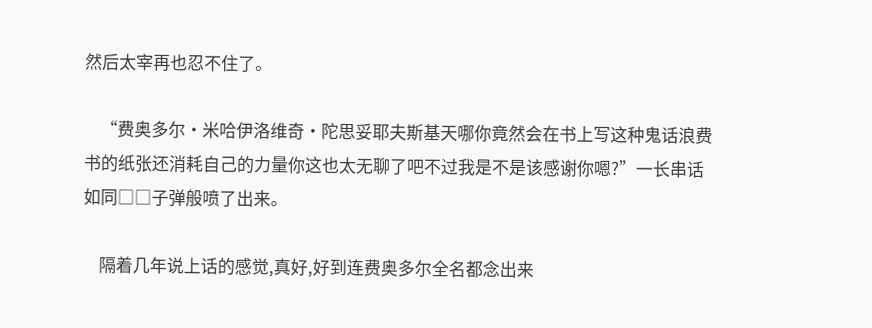然后太宰再也忍不住了。

    “费奥多尔·米哈伊洛维奇·陀思妥耶夫斯基天哪你竟然会在书上写这种鬼话浪费书的纸张还消耗自己的力量你这也太无聊了吧不过我是不是该感谢你嗯?”一长串话如同□□子弹般喷了出来。

    隔着几年说上话的感觉,真好,好到连费奥多尔全名都念出来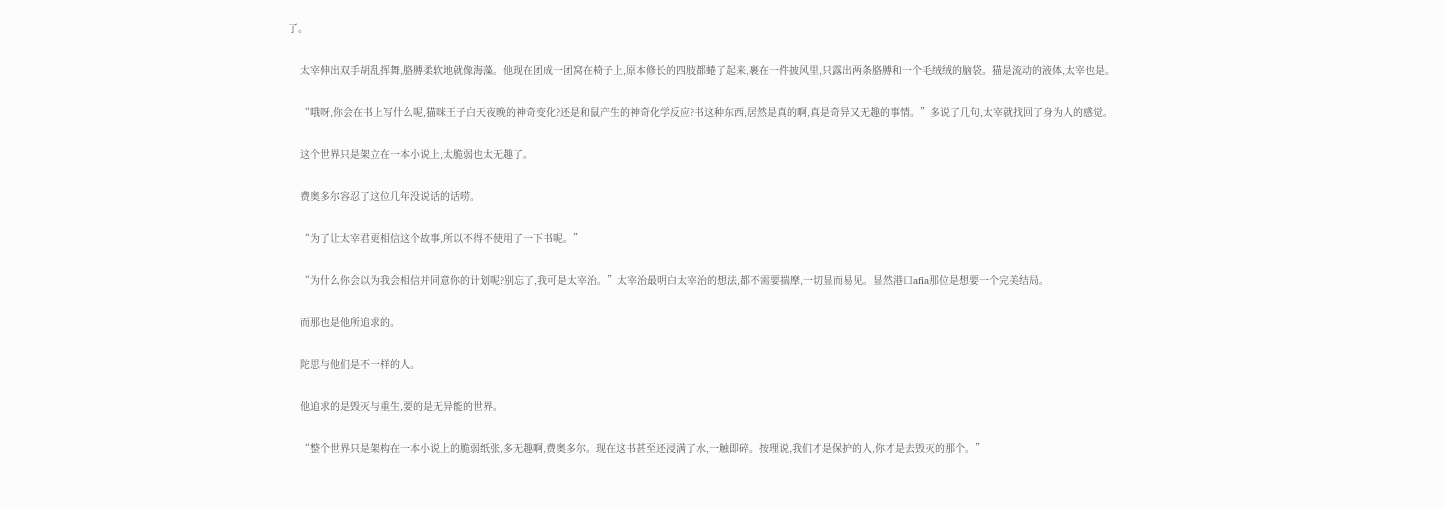了。

    太宰伸出双手胡乱挥舞,胳膊柔软地就像海藻。他现在团成一团窝在椅子上,原本修长的四肢都蜷了起来,裹在一件披风里,只露出两条胳膊和一个毛绒绒的脑袋。猫是流动的液体,太宰也是。

    “哦呀,你会在书上写什么呢,猫咪王子白天夜晚的神奇变化?还是和鼠产生的神奇化学反应?书这种东西,居然是真的啊,真是奇异又无趣的事情。”多说了几句,太宰就找回了身为人的感觉。

    这个世界只是架立在一本小说上,太脆弱也太无趣了。

    费奥多尔容忍了这位几年没说话的话唠。

    “为了让太宰君更相信这个故事,所以不得不使用了一下书呢。”

    “为什么你会以为我会相信并同意你的计划呢?别忘了,我可是太宰治。”太宰治最明白太宰治的想法,都不需要揣摩,一切显而易见。显然港口afia那位是想要一个完美结局。

    而那也是他所追求的。

    陀思与他们是不一样的人。

    他追求的是毁灭与重生,要的是无异能的世界。

    “整个世界只是架构在一本小说上的脆弱纸张,多无趣啊,费奥多尔。现在这书甚至还浸满了水,一触即碎。按理说,我们才是保护的人,你才是去毁灭的那个。”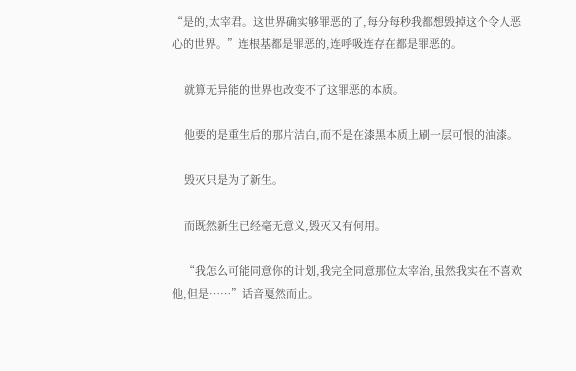“是的,太宰君。这世界确实够罪恶的了,每分每秒我都想毁掉这个令人恶心的世界。”连根基都是罪恶的,连呼吸连存在都是罪恶的。

    就算无异能的世界也改变不了这罪恶的本质。

    他要的是重生后的那片洁白,而不是在漆黑本质上刷一层可恨的油漆。

    毁灭只是为了新生。

    而既然新生已经毫无意义,毁灭又有何用。

    “我怎么可能同意你的计划,我完全同意那位太宰治,虽然我实在不喜欢他,但是……”话音戛然而止。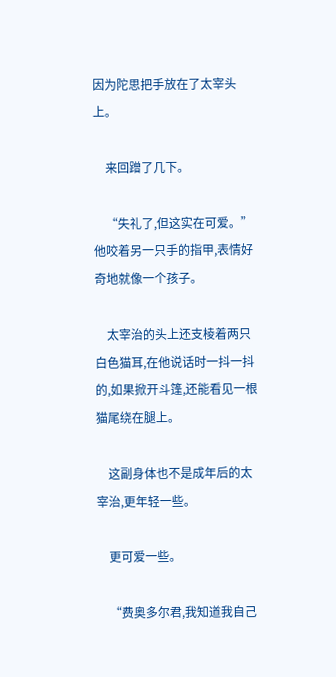因为陀思把手放在了太宰头上。

    来回蹭了几下。

    “失礼了,但这实在可爱。”他咬着另一只手的指甲,表情好奇地就像一个孩子。

    太宰治的头上还支棱着两只白色猫耳,在他说话时一抖一抖的,如果掀开斗篷,还能看见一根猫尾绕在腿上。

    这副身体也不是成年后的太宰治,更年轻一些。

    更可爱一些。

    “费奥多尔君,我知道我自己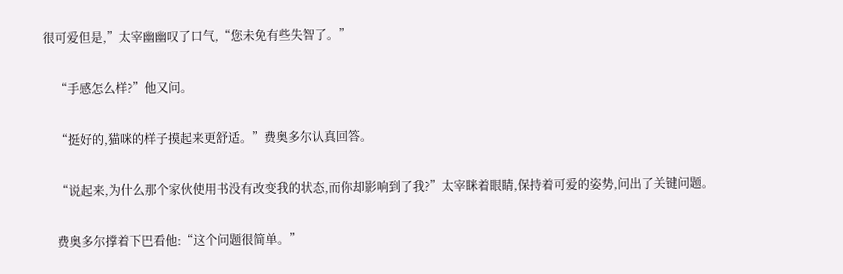很可爱但是,”太宰幽幽叹了口气,“您未免有些失智了。”

    “手感怎么样?”他又问。

    “挺好的,猫咪的样子摸起来更舒适。”费奥多尔认真回答。

    “说起来,为什么那个家伙使用书没有改变我的状态,而你却影响到了我?”太宰眯着眼睛,保持着可爱的姿势,问出了关键问题。

    费奥多尔撑着下巴看他:“这个问题很简单。”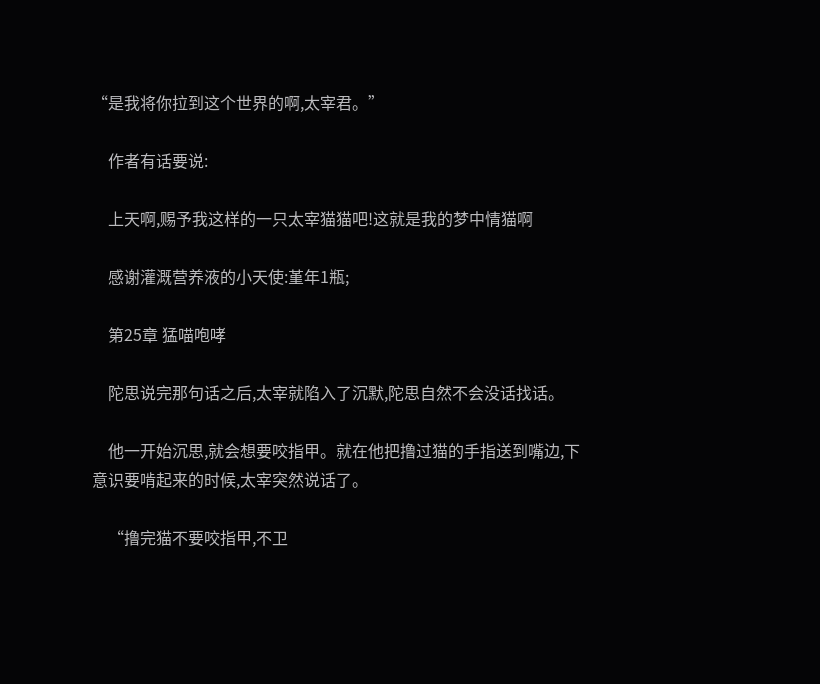“是我将你拉到这个世界的啊,太宰君。”

    作者有话要说:

    上天啊,赐予我这样的一只太宰猫猫吧!这就是我的梦中情猫啊

    感谢灌溉营养液的小天使:堇年1瓶;

    第25章 猛喵咆哮

    陀思说完那句话之后,太宰就陷入了沉默,陀思自然不会没话找话。

    他一开始沉思,就会想要咬指甲。就在他把撸过猫的手指送到嘴边,下意识要啃起来的时候,太宰突然说话了。

    “撸完猫不要咬指甲,不卫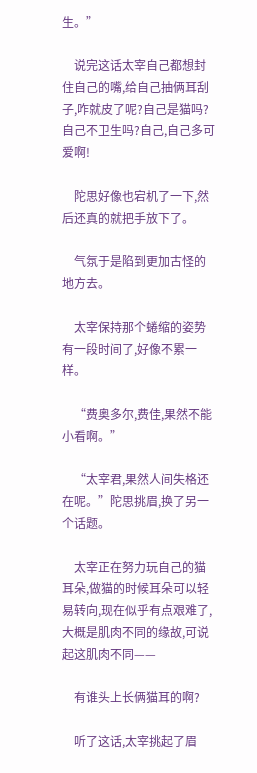生。”

    说完这话太宰自己都想封住自己的嘴,给自己抽俩耳刮子,咋就皮了呢?自己是猫吗?自己不卫生吗?自己,自己多可爱啊!

    陀思好像也宕机了一下,然后还真的就把手放下了。

    气氛于是陷到更加古怪的地方去。

    太宰保持那个蜷缩的姿势有一段时间了,好像不累一样。

    “费奥多尔,费佳,果然不能小看啊。”

    “太宰君,果然人间失格还在呢。”陀思挑眉,换了另一个话题。

    太宰正在努力玩自己的猫耳朵,做猫的时候耳朵可以轻易转向,现在似乎有点艰难了,大概是肌肉不同的缘故,可说起这肌肉不同——

    有谁头上长俩猫耳的啊?

    听了这话,太宰挑起了眉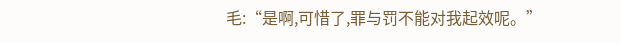毛:“是啊,可惜了,罪与罚不能对我起效呢。”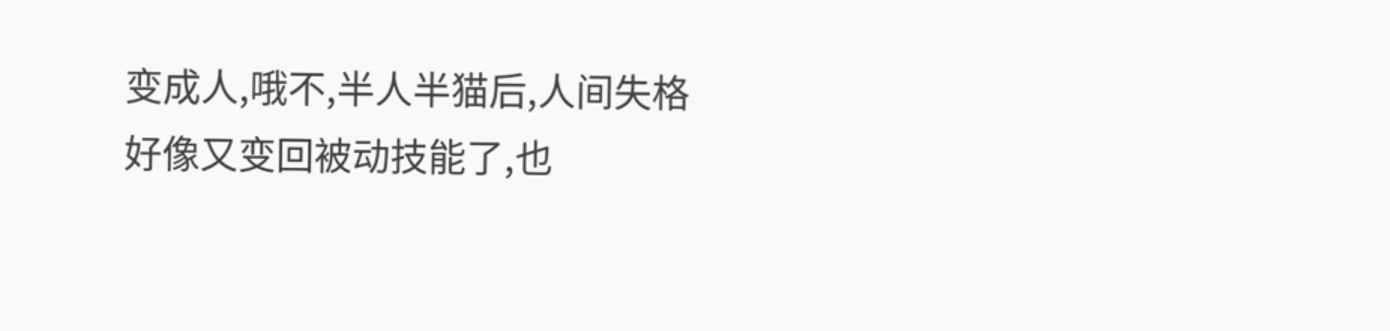变成人,哦不,半人半猫后,人间失格好像又变回被动技能了,也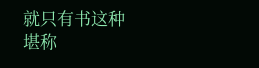就只有书这种堪称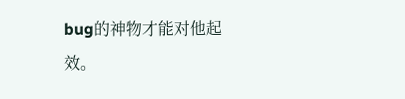bug的神物才能对他起效。